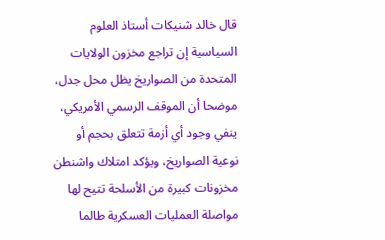قال خالد شنيكات أستاذ العلوم السياسية إن تراجع مخزون الولايات المتحدة من الصواريخ يظل محل جدل، موضحا أن الموقف الرسمي الأمريكي، ينفي وجود أي أزمة تتعلق بحجم أو نوعية الصواريخ، ويؤكد امتلاك واشنطن مخزونات كبيرة من الأسلحة تتيح لها مواصلة العمليات العسكرية طالما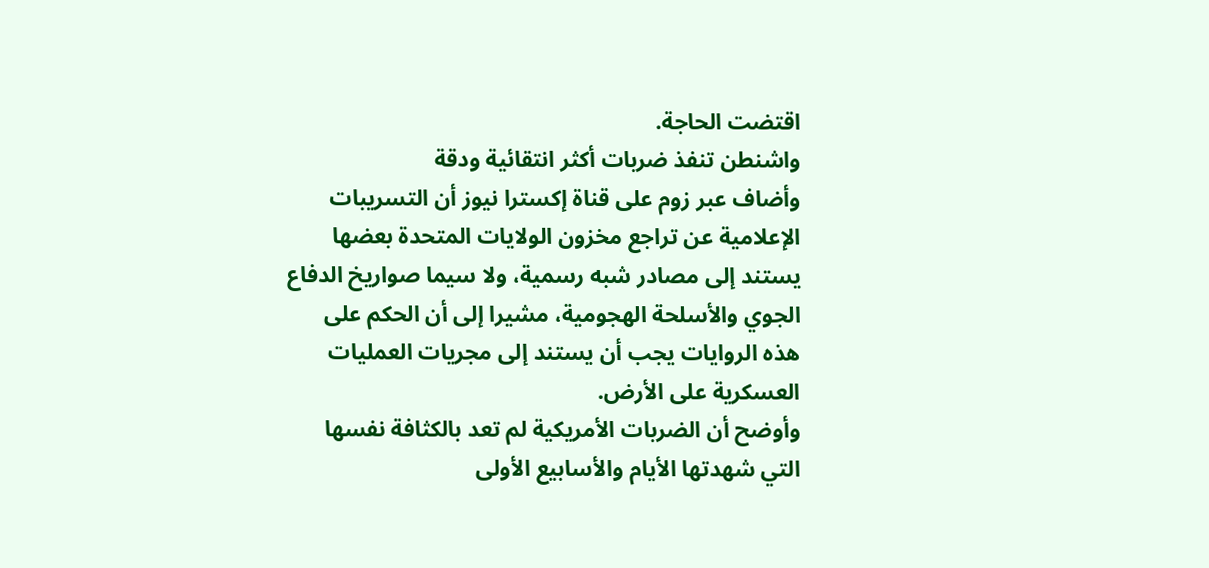اقتضت الحاجة.
واشنطن تنفذ ضربات أكثر انتقائية ودقة
وأضاف عبر زوم على قناة إكسترا نيوز أن التسريبات الإعلامية عن تراجع مخزون الولايات المتحدة بعضها يستند إلى مصادر شبه رسمية، ولا سيما صواريخ الدفاع الجوي والأسلحة الهجومية، مشيرا إلى أن الحكم على هذه الروايات يجب أن يستند إلى مجريات العمليات العسكرية على الأرض.
وأوضح أن الضربات الأمريكية لم تعد بالكثافة نفسها التي شهدتها الأيام والأسابيع الأولى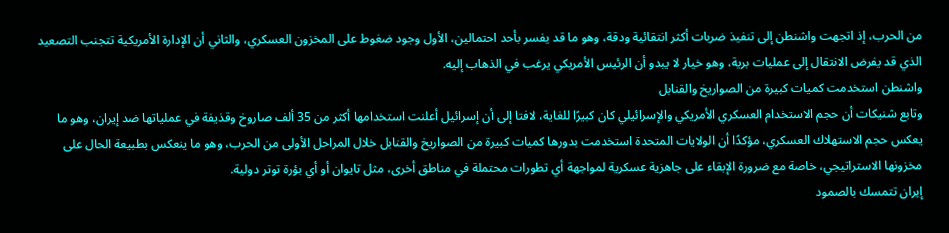من الحرب، إذ اتجهت واشنطن إلى تنفيذ ضربات أكثر انتقائية ودقة، وهو ما قد يفسر بأحد احتمالين، الأول وجود ضغوط على المخزون العسكري، والثاني أن الإدارة الأمريكية تتجنب التصعيد الذي قد يفرض الانتقال إلى عمليات برية، وهو خيار لا يبدو أن الرئيس الأمريكي يرغب في الذهاب إليه.
واشنطن استخدمت كميات كبيرة من الصواريخ والقنابل
وتابع شنيكات أن حجم الاستخدام العسكري الأمريكي والإسرائيلي كان كبيرًا للغاية، لافتا إلى أن إسرائيل أعلنت استخدامها أكثر من 35 ألف صاروخ وقذيفة في عملياتها ضد إيران، وهو ما يعكس حجم الاستهلاك العسكري، مؤكدًا أن الولايات المتحدة استخدمت بدورها كميات كبيرة من الصواريخ والقنابل خلال المراحل الأولى من الحرب، وهو ما ينعكس بطبيعة الحال على مخزونها الاستراتيجي، خاصة مع ضرورة الإبقاء على جاهزية عسكرية لمواجهة أي تطورات محتملة في مناطق أخرى، مثل تايوان أو أي بؤرة توتر دولية.
إيران تتمسك بالصمود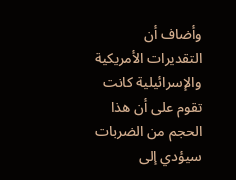وأضاف أن التقديرات الأمريكية والإسرائيلية كانت تقوم على أن هذا الحجم من الضربات سيؤدي إلى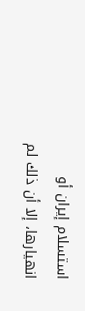استسلام إيران أو انهيارها، إلا أن ذلك لم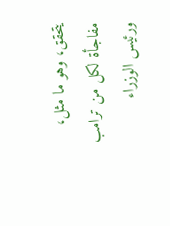يتحقق، وهو ما مثل، مفاجأة لكل من ترامب ورئيس الوزراء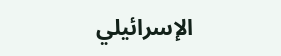الإسرائيلي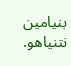بنيامين نتنياهو.